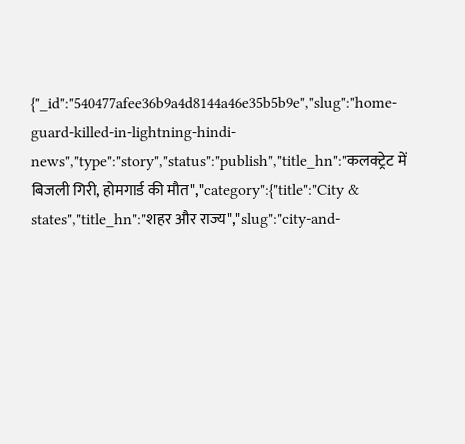{"_id":"540477afee36b9a4d8144a46e35b5b9e","slug":"home-guard-killed-in-lightning-hindi-news","type":"story","status":"publish","title_hn":"कलक्ट्रेट में बिजली गिरी, होमगार्ड की मौत","category":{"title":"City & states","title_hn":"शहर और राज्य","slug":"city-and-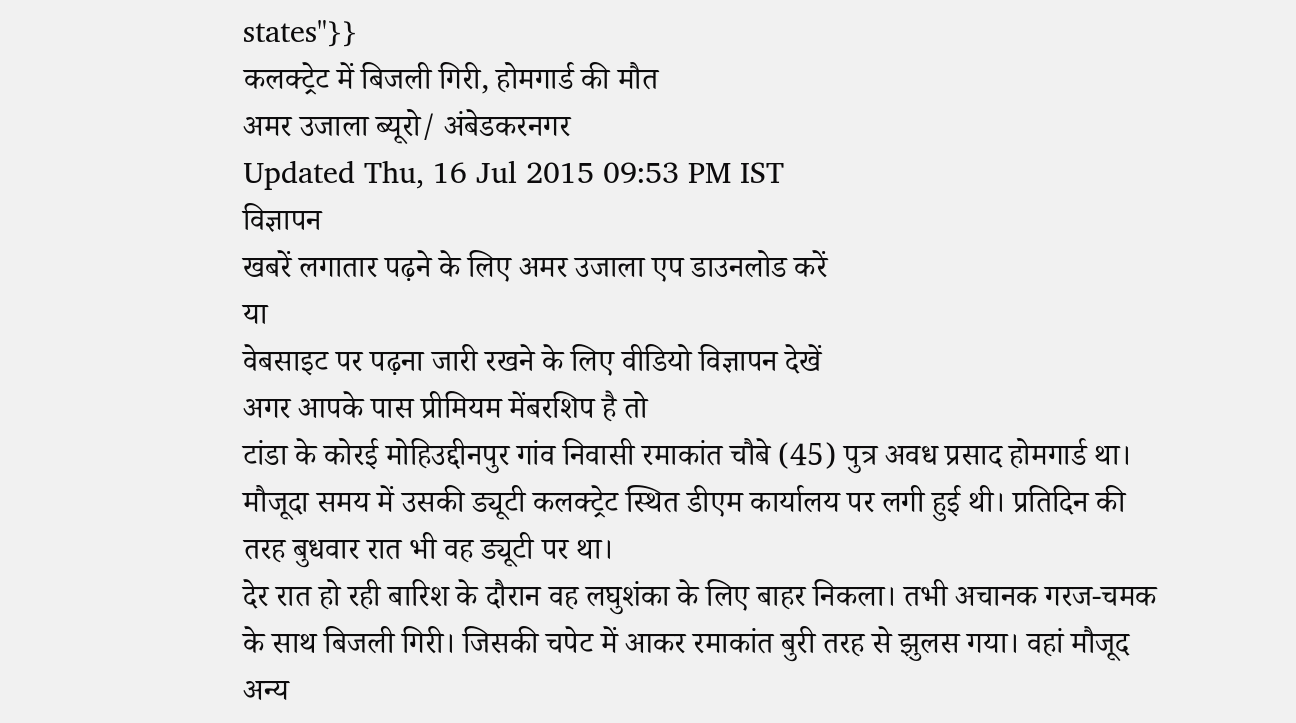states"}}
कलक्ट्रेट में बिजली गिरी, होमगार्ड की मौत
अमर उजाला ब्यूरो/ अंबेडकरनगर
Updated Thu, 16 Jul 2015 09:53 PM IST
विज्ञापन
खबरें लगातार पढ़ने के लिए अमर उजाला एप डाउनलोड करें
या
वेबसाइट पर पढ़ना जारी रखने के लिए वीडियो विज्ञापन देखें
अगर आपके पास प्रीमियम मेंबरशिप है तो
टांडा के कोरई मोहिउद्दीनपुर गांव निवासी रमाकांत चौबे (45) पुत्र अवध प्रसाद होमगार्ड था। मौजूदा समय में उसकी ड्यूटी कलक्ट्रेट स्थित डीएम कार्यालय पर लगी हुई थी। प्रतिदिन की तरह बुधवार रात भी वह ड्यूटी पर था।
देर रात हो रही बारिश के दौरान वह लघुशंका के लिए बाहर निकला। तभी अचानक गरज-चमक के साथ बिजली गिरी। जिसकी चपेट में आकर रमाकांत बुरी तरह से झुलस गया। वहां मौजूद अन्य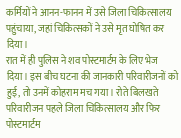कर्मियों ने आनन-फानन में उसे जिला चिकित्सालय पहुंचाया, जहां चिकित्सकों ने उसे मृत घोषित कर दिया।
रात में ही पुलिस ने शव पोस्टमार्टम के लिए भेज दिया। इस बीच घटना की जानकारी परिवारीजनों को हुई, तो उनमें कोहराम मच गया। रोते बिलखते परिवारीजन पहले जिला चिकित्सालय और फिर पोस्टमार्टम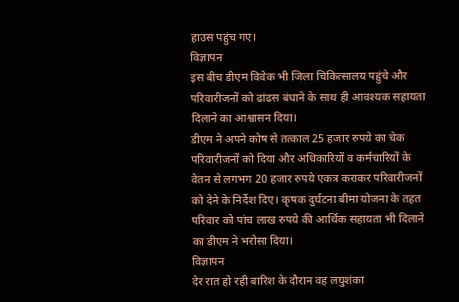हाउस पहुंच गए।
विज्ञापन
इस बीच डीएम विवेक भी जिला चिकित्सालय पहुंचे और परिवारीजनों को ढांढस बंधाने के साथ ही आवश्यक सहायता दिलाने का आश्वासन दिया।
डीएम ने अपने कोष से तत्काल 25 हजार रुपये का चेक परिवारीजनों को दिया और अधिकारियों व कर्मचारियों के वेतन से लगभग 20 हजार रुपये एकत्र कराकर परिवारीजनों को देने के निर्देश दिए। कृषक दुर्घटना बीमा योजना के तहत परिवार को पांच लाख रुपये की आर्थिक सहायता भी दिलाने का डीएम ने भरोसा दिया।
विज्ञापन
देर रात हो रही बारिश के दौरान वह लघुशंका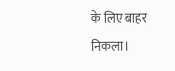के लिए बाहर निकला।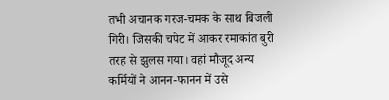तभी अचानक गरज-चमक के साथ बिजली गिरी। जिसकी चपेट में आकर रमाकांत बुरी तरह से झुलस गया। वहां मौजूद अन्य कर्मियों ने आनन-फानन में उसे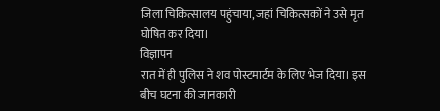जिला चिकित्सालय पहुंचाया, जहां चिकित्सकों ने उसे मृत घोषित कर दिया।
विज्ञापन
रात में ही पुलिस ने शव पोस्टमार्टम के लिए भेज दिया। इस बीच घटना की जानकारी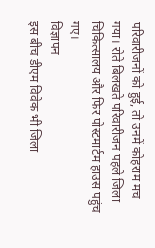परिवारीजनों को हुई, तो उनमें कोहराम मच गया। रोते बिलखते परिवारीजन पहले जिला चिकित्सालय और फिर पोस्टमार्टम हाउस पहुंच गए।
विज्ञापन
इस बीच डीएम विवेक भी जिला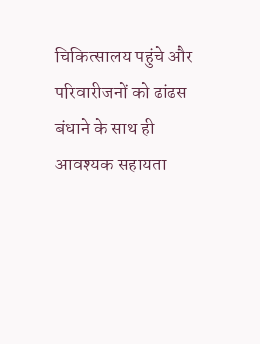चिकित्सालय पहुंचे और परिवारीजनों को ढांढस बंधाने के साथ ही आवश्यक सहायता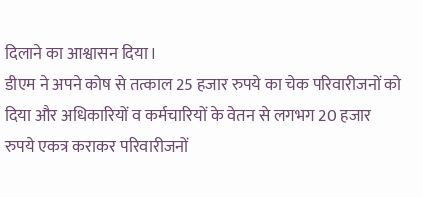दिलाने का आश्वासन दिया।
डीएम ने अपने कोष से तत्काल 25 हजार रुपये का चेक परिवारीजनों को दिया और अधिकारियों व कर्मचारियों के वेतन से लगभग 20 हजार रुपये एकत्र कराकर परिवारीजनों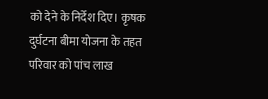को देने के निर्देश दिए। कृषक दुर्घटना बीमा योजना के तहत परिवार को पांच लाख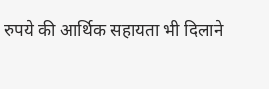रुपये की आर्थिक सहायता भी दिलाने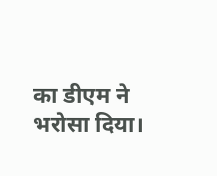का डीएम ने भरोसा दिया।